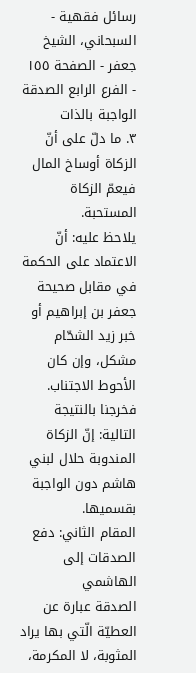رسائل فقهية - السبحاني، الشيخ جعفر - الصفحة ١٥٥ - الفرع الرابع الصدقة الواجبة بالذات
٣. ما دلّ على أنّ الزكاة أوساخ المال فيعمّ الزكاة المستحبة.
يلاحظ عليه: أنّ الاعتماد على الحكمة في مقابل صحيحة جعفر بن إبراهيم أو خبر زيد الشحّام مشكل، وإن كان الأحوط الاجتناب.
فخرجنا بالنتيجة التالية: إنّ الزكاة المندوبة حلال لبني هاشم دون الواجبة بقسميها.
المقام الثاني: دفع الصدقات إلى الهاشمي
الصدقة عبارة عن العطيّة الّتي بها يراد المثوبة، لا المكرمة،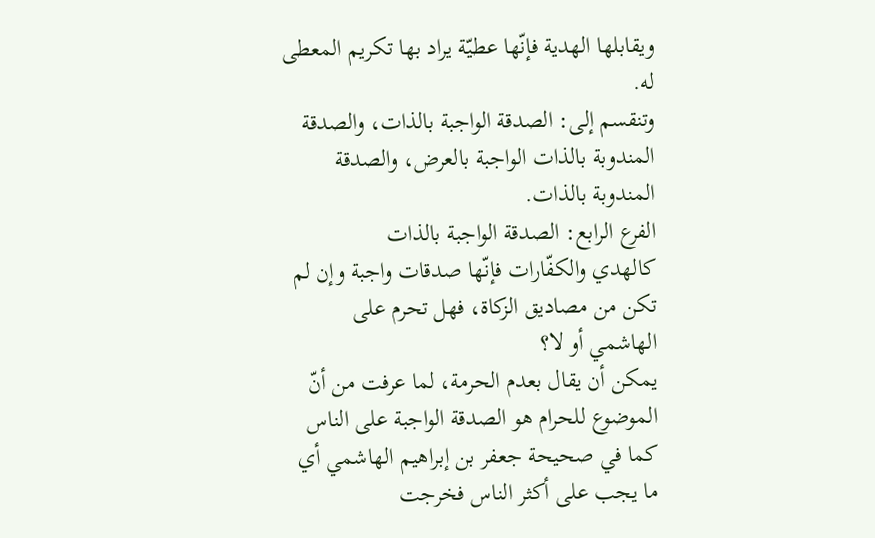ويقابلها الهدية فإنّها عطيّة يراد بها تكريم المعطى له.
وتنقسم إلى: الصدقة الواجبة بالذات، والصدقة المندوبة بالذات الواجبة بالعرض، والصدقة المندوبة بالذات.
الفرع الرابع: الصدقة الواجبة بالذات
كالهدي والكفّارات فإنّها صدقات واجبة وإن لم تكن من مصاديق الزكاة، فهل تحرم على الهاشمي أو لا؟
يمكن أن يقال بعدم الحرمة، لما عرفت من أنّ الموضوع للحرام هو الصدقة الواجبة على الناس كما في صحيحة جعفر بن إبراهيم الهاشمي أي ما يجب على أكثر الناس فخرجت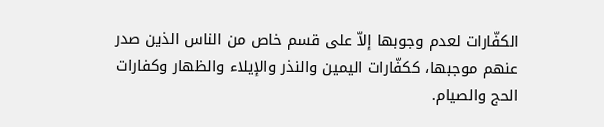الكفّارات لعدم وجوبها إلاّ على قسم خاص من الناس الذين صدر عنهم موجبها، ككفّارات اليمين والنذر والإيلاء والظهار وكفارات الحج والصيام.